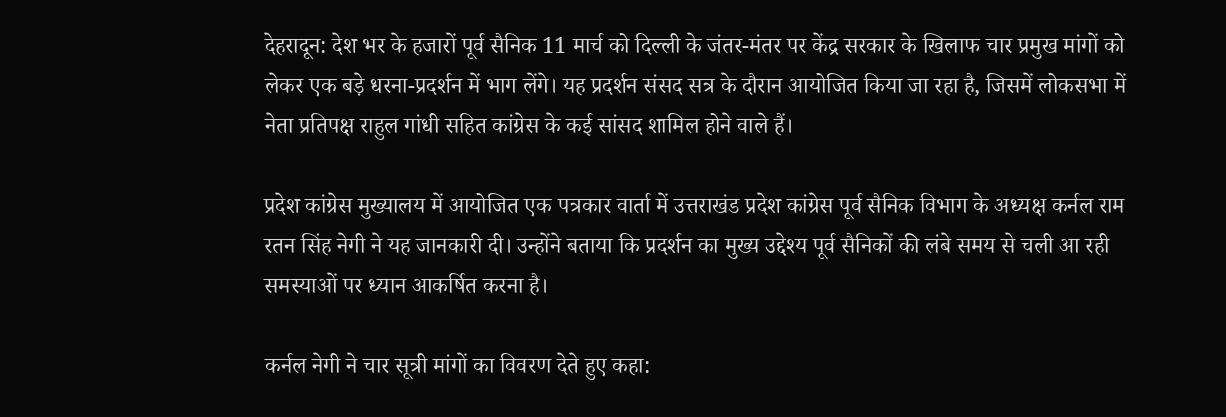देहरादून: देश भर के हजारों पूर्व सैनिक 11 मार्च को दिल्ली के जंतर-मंतर पर केंद्र सरकार के खिलाफ चार प्रमुख मांगों को लेकर एक बड़े धरना-प्रदर्शन में भाग लेंगे। यह प्रदर्शन संसद सत्र के दौरान आयोजित किया जा रहा है, जिसमें लोकसभा में नेता प्रतिपक्ष राहुल गांधी सहित कांग्रेस के कई सांसद शामिल होने वाले हैं।

प्रदेश कांग्रेस मुख्यालय में आयोजित एक पत्रकार वार्ता में उत्तराखंड प्रदेश कांग्रेस पूर्व सैनिक विभाग के अध्यक्ष कर्नल राम रतन सिंह नेगी ने यह जानकारी दी। उन्होंने बताया कि प्रदर्शन का मुख्य उद्देश्य पूर्व सैनिकों की लंबे समय से चली आ रही समस्याओं पर ध्यान आकर्षित करना है।

कर्नल नेगी ने चार सूत्री मांगों का विवरण देते हुए कहा: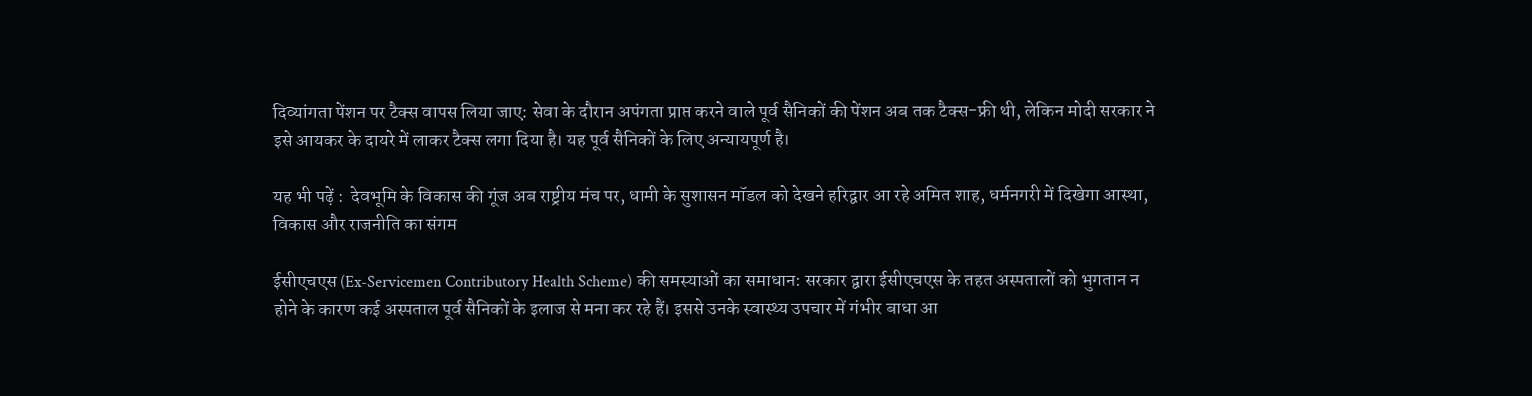दिव्यांगता पेंशन पर टैक्स वापस लिया जाए: सेवा के दौरान अपंगता प्राप्त करने वाले पूर्व सैनिकों की पेंशन अब तक टैक्स-फ्री थी, लेकिन मोदी सरकार ने इसे आयकर के दायरे में लाकर टैक्स लगा दिया है। यह पूर्व सैनिकों के लिए अन्यायपूर्ण है।

यह भी पढ़ें :  देवभूमि के विकास की गूंज अब राष्ट्रीय मंच पर, धामी के सुशासन मॉडल को देखने हरिद्वार आ रहे अमित शाह, धर्मनगरी में दिखेगा आस्था, विकास और राजनीति का संगम

ईसीएचएस (Ex-Servicemen Contributory Health Scheme) की समस्याओं का समाधान: सरकार द्वारा ईसीएचएस के तहत अस्पतालों को भुगतान न होने के कारण कई अस्पताल पूर्व सैनिकों के इलाज से मना कर रहे हैं। इससे उनके स्वास्थ्य उपचार में गंभीर बाधा आ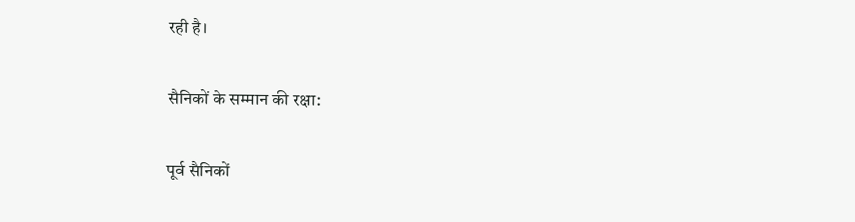रही है।

सैनिकों के सम्मान की रक्षा:

पूर्व सैनिकों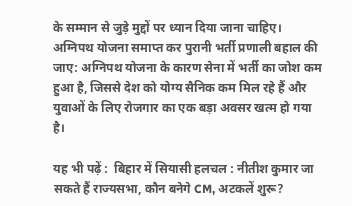के सम्मान से जुड़े मुद्दों पर ध्यान दिया जाना चाहिए। अग्निपथ योजना समाप्त कर पुरानी भर्ती प्रणाली बहाल की जाए: अग्निपथ योजना के कारण सेना में भर्ती का जोश कम हुआ है, जिससे देश को योग्य सैनिक कम मिल रहे हैं और युवाओं के लिए रोजगार का एक बड़ा अवसर खत्म हो गया है।

यह भी पढ़ें :  बिहार में सियासी हलचल : नीतीश कुमार जा सकते हैं राज्यसभा, कौन बनेगे CM, अटकलें शुरू?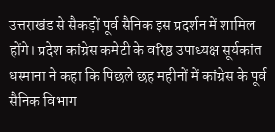उत्तराखंड से सैकड़ों पूर्व सैनिक इस प्रदर्शन में शामिल होंगे। प्रदेश कांग्रेस कमेटी के वरिष्ठ उपाध्यक्ष सूर्यकांत धस्माना ने कहा कि पिछले छह महीनों में कांग्रेस के पूर्व सैनिक विभाग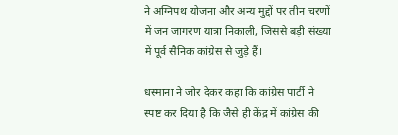ने अग्निपथ योजना और अन्य मुद्दों पर तीन चरणों में जन जागरण यात्रा निकाली, जिससे बड़ी संख्या में पूर्व सैनिक कांग्रेस से जुड़े हैं।

धस्माना ने जोर देकर कहा कि कांग्रेस पार्टी ने स्पष्ट कर दिया है कि जैसे ही केंद्र में कांग्रेस की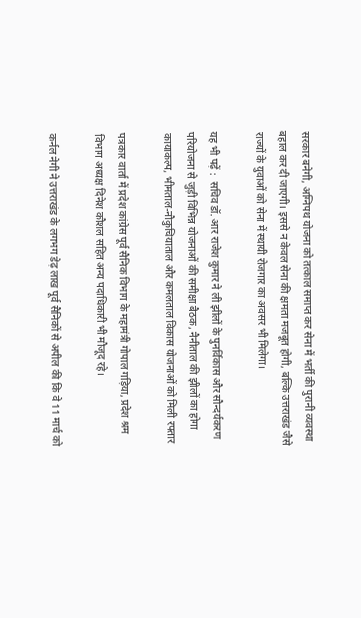सरकार बनेगी, अग्निपथ योजना को तत्काल समाप्त कर सेना में भर्ती की पुरानी व्यवस्था बहाल कर दी जाएगी। इससे न केवल सेना की क्षमता मजबूत होगी, बल्कि उत्तराखंड जैसे राज्यों के युवाओं को सेना में स्थायी रोजगार का अवसर भी मिलेगा।

यह भी पढ़ें :  सचिव डॉ. आर राजेश कुमार ने ली झीलों के पुनर्विकास और सौन्दर्यकरण परियोजना से जुड़ी विभिन्न योजनाओं की समीक्षा बैठक, नैनीताल की झीलों का होगा कायाकल्प, भीमताल-नौकुचियाताल और कमलताल विकास योजनाओं को मिली रफ्तार

पत्रकार वार्ता में प्रदेश कांग्रेस पूर्व सैनिक विभाग के महामंत्री गोपाल गड़िया, प्रदेश श्रम विभाग अध्यक्ष दिनेश कौशल सहित अन्य पदाधिकारी भी मौजूद रहे।

कर्नल नेगी ने उत्तराखंड के लगभग डेढ़ लाख पूर्व सैनिकों से अपील की कि वे 11 मार्च को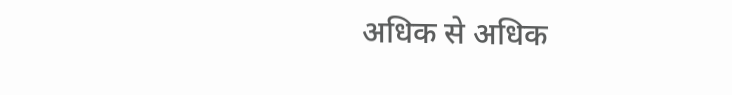अधिक से अधिक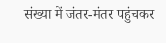संख्या में जंतर-मंतर पहुंचकर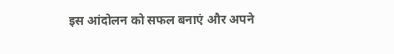इस आंदोलन को सफल बनाएं और अपने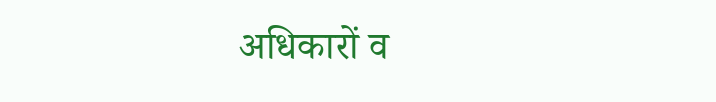अधिकारों व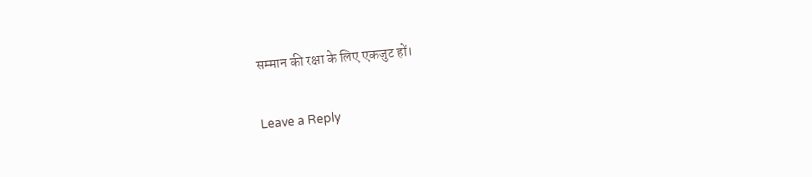सम्मान की रक्षा के लिए एकजुट हों।

Leave a Reply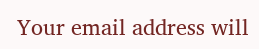Your email address will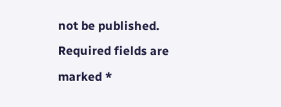not be published. Required fields are marked *